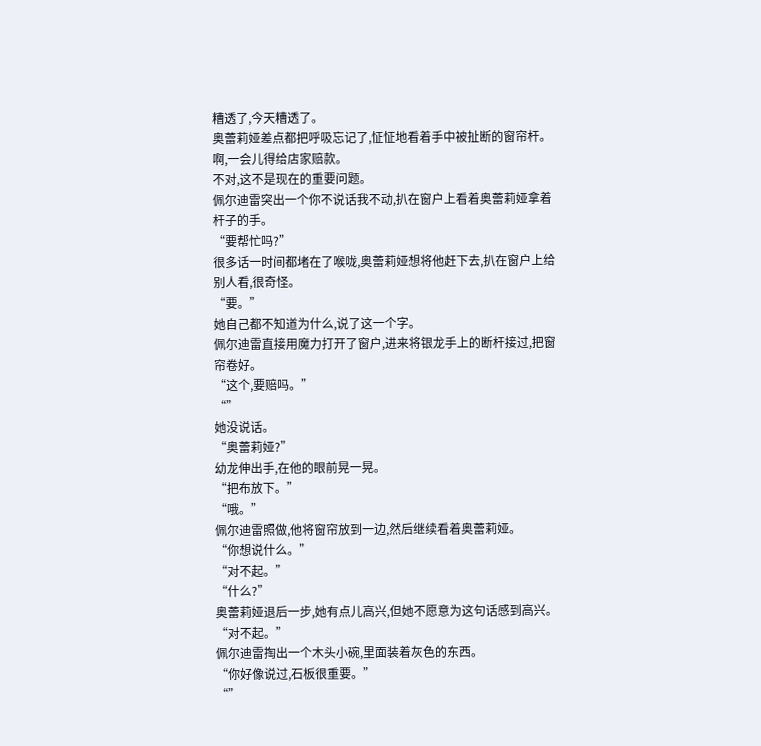糟透了,今天糟透了。
奥蕾莉娅差点都把呼吸忘记了,怔怔地看着手中被扯断的窗帘杆。
啊,一会儿得给店家赔款。
不对,这不是现在的重要问题。
佩尔迪雷突出一个你不说话我不动,扒在窗户上看着奥蕾莉娅拿着杆子的手。
“要帮忙吗?”
很多话一时间都堵在了喉咙,奥蕾莉娅想将他赶下去,扒在窗户上给别人看,很奇怪。
“要。”
她自己都不知道为什么,说了这一个字。
佩尔迪雷直接用魔力打开了窗户,进来将银龙手上的断杆接过,把窗帘卷好。
“这个,要赔吗。”
“”
她没说话。
“奥蕾莉娅?”
幼龙伸出手,在他的眼前晃一晃。
“把布放下。”
“哦。”
佩尔迪雷照做,他将窗帘放到一边,然后继续看着奥蕾莉娅。
“你想说什么。”
“对不起。”
“什么?”
奥蕾莉娅退后一步,她有点儿高兴,但她不愿意为这句话感到高兴。
“对不起。”
佩尔迪雷掏出一个木头小碗,里面装着灰色的东西。
“你好像说过,石板很重要。”
“”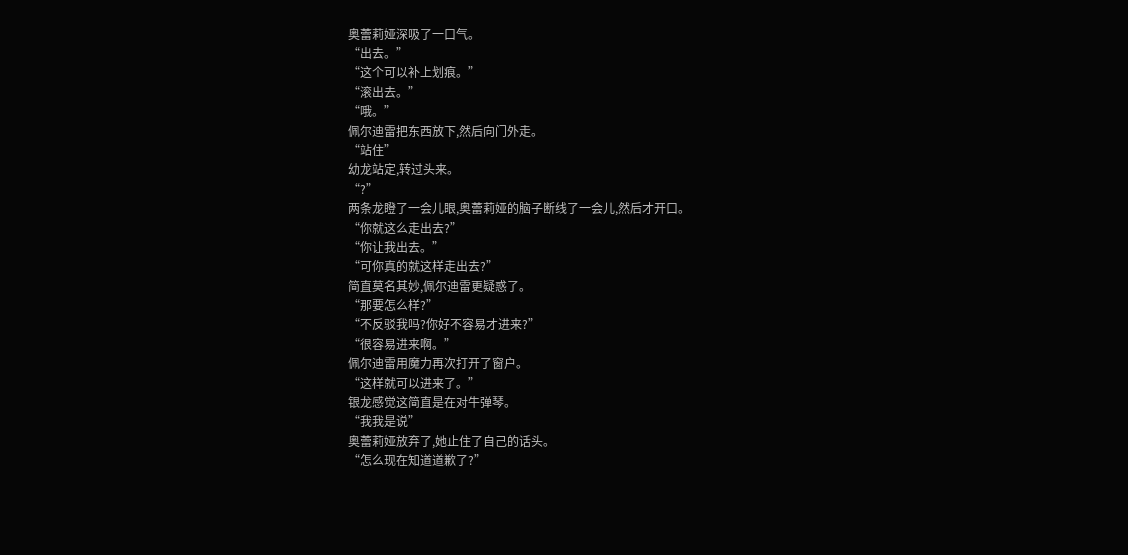奥蕾莉娅深吸了一口气。
“出去。”
“这个可以补上划痕。”
“滚出去。”
“哦。”
佩尔迪雷把东西放下,然后向门外走。
“站住”
幼龙站定,转过头来。
“?”
两条龙瞪了一会儿眼,奥蕾莉娅的脑子断线了一会儿,然后才开口。
“你就这么走出去?”
“你让我出去。”
“可你真的就这样走出去?”
简直莫名其妙,佩尔迪雷更疑惑了。
“那要怎么样?”
“不反驳我吗?你好不容易才进来?”
“很容易进来啊。”
佩尔迪雷用魔力再次打开了窗户。
“这样就可以进来了。”
银龙感觉这简直是在对牛弹琴。
“我我是说”
奥蕾莉娅放弃了,她止住了自己的话头。
“怎么现在知道道歉了?”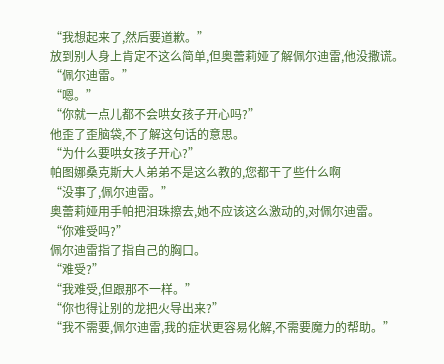“我想起来了,然后要道歉。”
放到别人身上肯定不这么简单,但奥蕾莉娅了解佩尔迪雷,他没撒谎。
“佩尔迪雷。”
“嗯。”
“你就一点儿都不会哄女孩子开心吗?”
他歪了歪脑袋,不了解这句话的意思。
“为什么要哄女孩子开心?”
帕图娜桑克斯大人弟弟不是这么教的,您都干了些什么啊
“没事了,佩尔迪雷。”
奥蕾莉娅用手帕把泪珠擦去,她不应该这么激动的,对佩尔迪雷。
“你难受吗?”
佩尔迪雷指了指自己的胸口。
“难受?”
“我难受,但跟那不一样。”
“你也得让别的龙把火导出来?”
“我不需要,佩尔迪雷,我的症状更容易化解,不需要魔力的帮助。”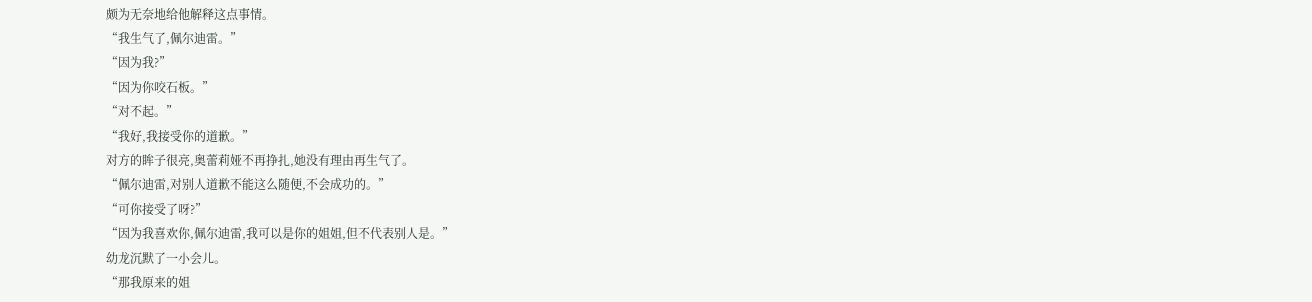颇为无奈地给他解释这点事情。
“我生气了,佩尔迪雷。”
“因为我?”
“因为你咬石板。”
“对不起。”
“我好,我接受你的道歉。”
对方的眸子很亮,奥蕾莉娅不再挣扎,她没有理由再生气了。
“佩尔迪雷,对别人道歉不能这么随便,不会成功的。”
“可你接受了呀?”
“因为我喜欢你,佩尔迪雷,我可以是你的姐姐,但不代表别人是。”
幼龙沉默了一小会儿。
“那我原来的姐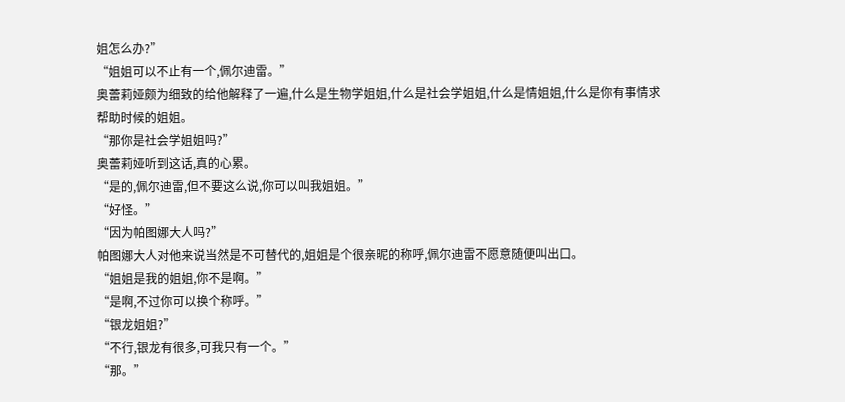姐怎么办?”
“姐姐可以不止有一个,佩尔迪雷。”
奥蕾莉娅颇为细致的给他解释了一遍,什么是生物学姐姐,什么是社会学姐姐,什么是情姐姐,什么是你有事情求帮助时候的姐姐。
“那你是社会学姐姐吗?”
奥蕾莉娅听到这话,真的心累。
“是的,佩尔迪雷,但不要这么说,你可以叫我姐姐。”
“好怪。”
“因为帕图娜大人吗?”
帕图娜大人对他来说当然是不可替代的,姐姐是个很亲昵的称呼,佩尔迪雷不愿意随便叫出口。
“姐姐是我的姐姐,你不是啊。”
“是啊,不过你可以换个称呼。”
“银龙姐姐?”
“不行,银龙有很多,可我只有一个。”
“那。”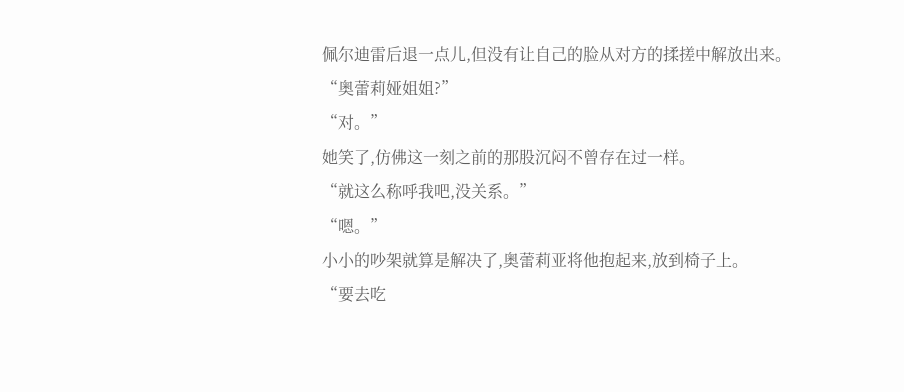佩尔迪雷后退一点儿,但没有让自己的脸从对方的揉搓中解放出来。
“奥蕾莉娅姐姐?”
“对。”
她笑了,仿佛这一刻之前的那股沉闷不曾存在过一样。
“就这么称呼我吧,没关系。”
“嗯。”
小小的吵架就算是解决了,奥蕾莉亚将他抱起来,放到椅子上。
“要去吃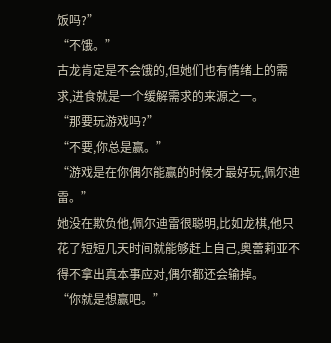饭吗?”
“不饿。”
古龙肯定是不会饿的,但她们也有情绪上的需求,进食就是一个缓解需求的来源之一。
“那要玩游戏吗?”
“不要,你总是赢。”
“游戏是在你偶尔能赢的时候才最好玩,佩尔迪雷。”
她没在欺负他,佩尔迪雷很聪明,比如龙棋,他只花了短短几天时间就能够赶上自己,奥蕾莉亚不得不拿出真本事应对,偶尔都还会输掉。
“你就是想赢吧。”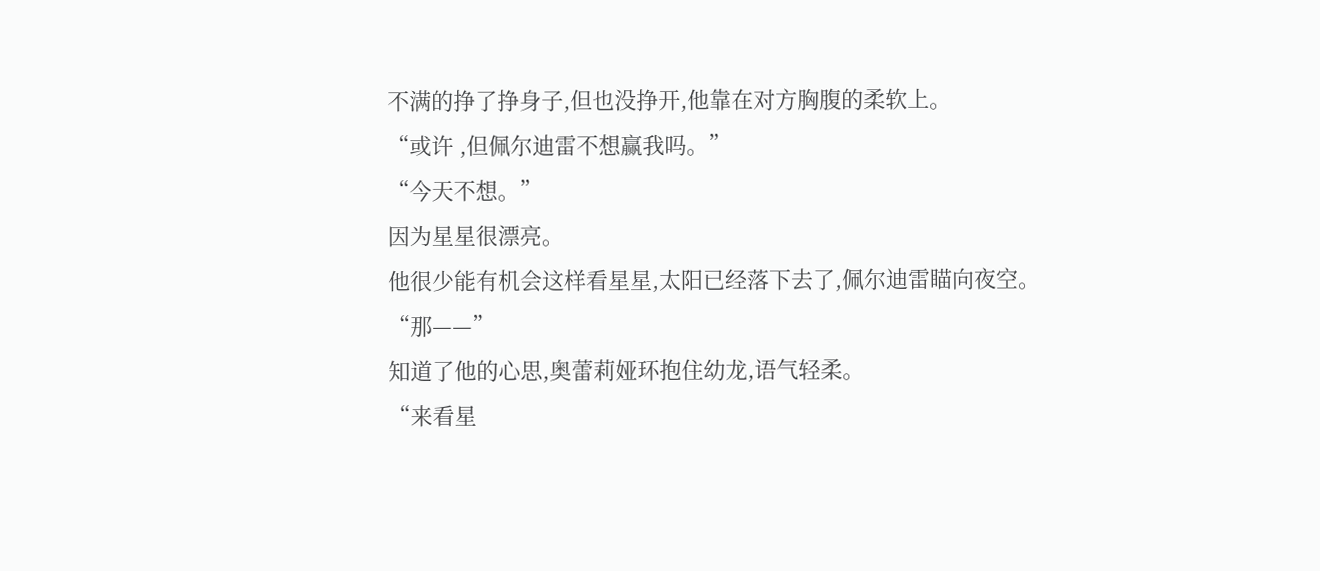不满的挣了挣身子,但也没挣开,他靠在对方胸腹的柔软上。
“或许 ,但佩尔迪雷不想赢我吗。”
“今天不想。”
因为星星很漂亮。
他很少能有机会这样看星星,太阳已经落下去了,佩尔迪雷瞄向夜空。
“那——”
知道了他的心思,奥蕾莉娅环抱住幼龙,语气轻柔。
“来看星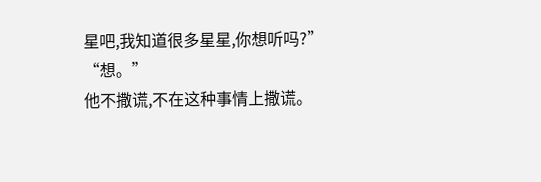星吧,我知道很多星星,你想听吗?”
“想。”
他不撒谎,不在这种事情上撒谎。